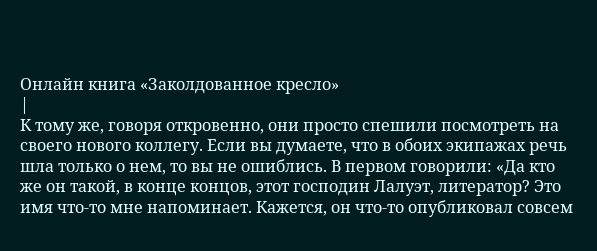Онлайн книга «Заколдованное кресло»
|
К тому же, говоря откровенно, они просто спешили посмотреть на своего нового коллегу. Если вы думаете, что в обоих экипажах речь шла только о нем, то вы не ошиблись. В первом говорили: «Да кто же он такой, в конце концов, этот господин Лалуэт, литератор? Это имя что-то мне напоминает. Кажется, он что-то опубликовал совсем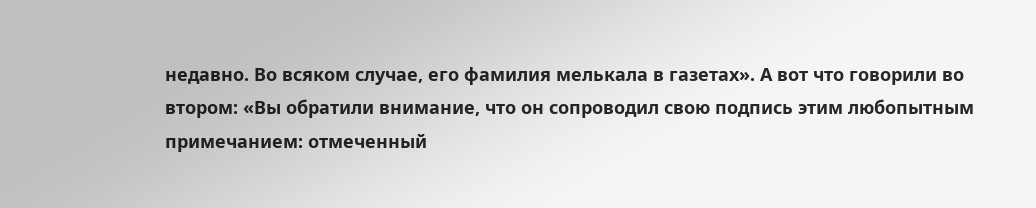недавно. Во всяком случае, его фамилия мелькала в газетах». А вот что говорили во втором: «Вы обратили внимание, что он сопроводил свою подпись этим любопытным примечанием: отмеченный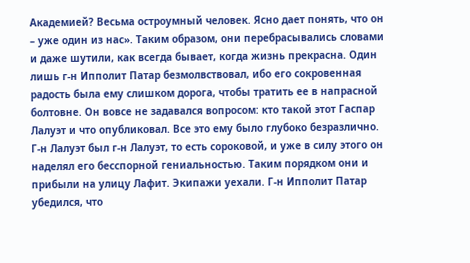Академией? Весьма остроумный человек. Ясно дает понять, что он – уже один из нас». Таким образом, они перебрасывались словами и даже шутили, как всегда бывает, когда жизнь прекрасна. Один лишь г-н Ипполит Патар безмолвствовал, ибо его сокровенная радость была ему слишком дорога, чтобы тратить ее в напрасной болтовне. Он вовсе не задавался вопросом: кто такой этот Гаспар Лалуэт и что опубликовал. Все это ему было глубоко безразлично. Г-н Лалуэт был г-н Лалуэт, то есть сороковой, и уже в силу этого он наделял его бесспорной гениальностью. Таким порядком они и прибыли на улицу Лафит. Экипажи уехали. Г-н Ипполит Патар убедился, что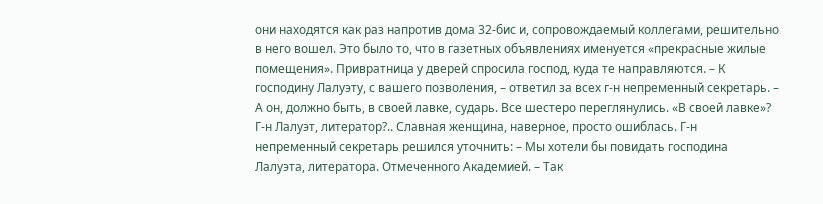они находятся как раз напротив дома 32-бис и, сопровождаемый коллегами, решительно в него вошел. Это было то, что в газетных объявлениях именуется «прекрасные жилые помещения». Привратница у дверей спросила господ, куда те направляются. – К господину Лалуэту, с вашего позволения, – ответил за всех г-н непременный секретарь. – А он, должно быть, в своей лавке, сударь. Все шестеро переглянулись. «В своей лавке»? Г-н Лалуэт, литератор?.. Славная женщина, наверное, просто ошиблась. Г-н непременный секретарь решился уточнить: – Мы хотели бы повидать господина Лалуэта, литератора. Отмеченного Академией. – Так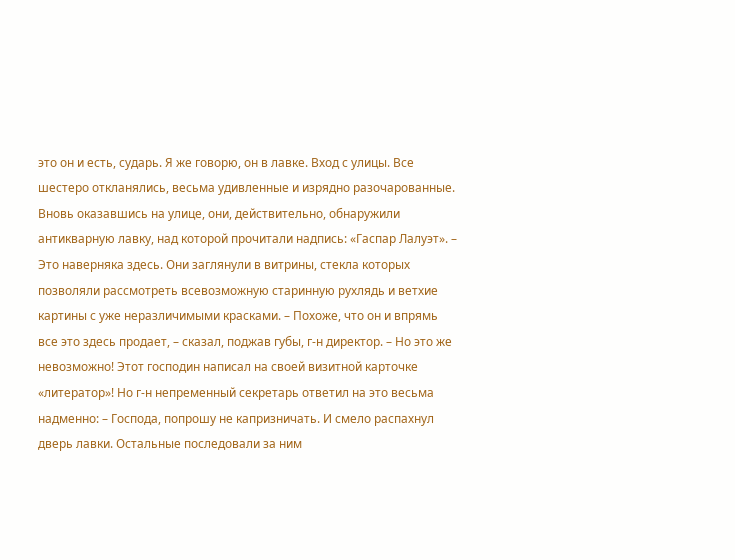это он и есть, сударь. Я же говорю, он в лавке. Вход с улицы. Все шестеро откланялись, весьма удивленные и изрядно разочарованные. Вновь оказавшись на улице, они, действительно, обнаружили антикварную лавку, над которой прочитали надпись: «Гаспар Лалуэт». – Это наверняка здесь. Они заглянули в витрины, стекла которых позволяли рассмотреть всевозможную старинную рухлядь и ветхие картины с уже неразличимыми красками. – Похоже, что он и впрямь все это здесь продает, – сказал, поджав губы, г-н директор. – Но это же невозможно! Этот господин написал на своей визитной карточке «литератор»! Но г-н непременный секретарь ответил на это весьма надменно: – Господа, попрошу не капризничать. И смело распахнул дверь лавки. Остальные последовали за ним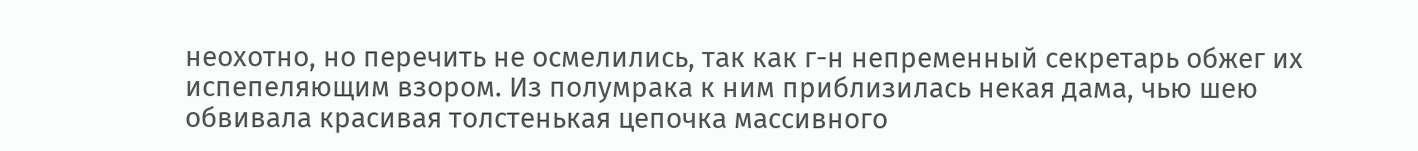неохотно, но перечить не осмелились, так как г-н непременный секретарь обжег их испепеляющим взором. Из полумрака к ним приблизилась некая дама, чью шею обвивала красивая толстенькая цепочка массивного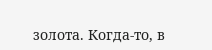золота. Когда-то, в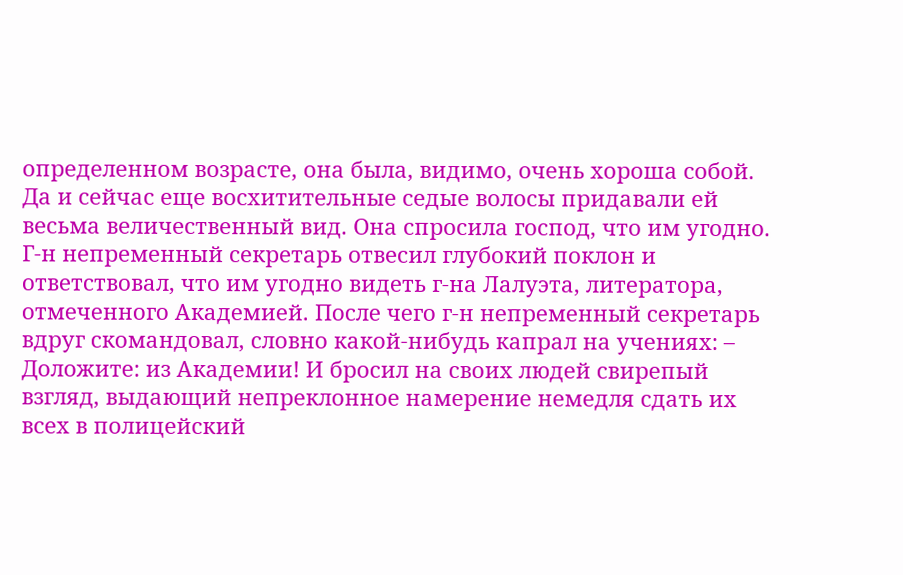определенном возрасте, она была, видимо, очень хороша собой. Да и сейчас еще восхитительные седые волосы придавали ей весьма величественный вид. Она спросила господ, что им угодно. Г-н непременный секретарь отвесил глубокий поклон и ответствовал, что им угодно видеть г-на Лалуэта, литератора, отмеченного Академией. После чего г-н непременный секретарь вдруг скомандовал, словно какой-нибудь капрал на учениях: – Доложите: из Академии! И бросил на своих людей свирепый взгляд, выдающий непреклонное намерение немедля сдать их всех в полицейский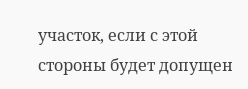участок, если с этой стороны будет допущен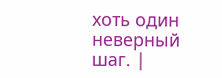хоть один неверный шаг. |